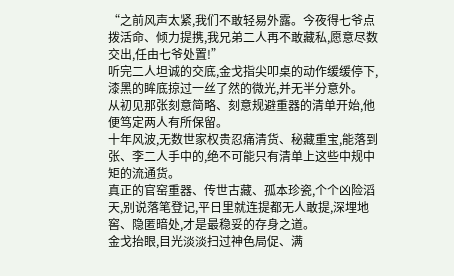“之前风声太紧,我们不敢轻易外露。今夜得七爷点拨活命、倾力提携,我兄弟二人再不敢藏私,愿意尽数交出,任由七爷处置!”
听完二人坦诚的交底,金戈指尖叩桌的动作缓缓停下,漆黑的眸底掠过一丝了然的微光,并无半分意外。
从初见那张刻意简略、刻意规避重器的清单开始,他便笃定两人有所保留。
十年风波,无数世家权贵忍痛清货、秘藏重宝,能落到张、李二人手中的,绝不可能只有清单上这些中规中矩的流通货。
真正的官窑重器、传世古藏、孤本珍瓷,个个凶险滔天,别说落笔登记,平日里就连提都无人敢提,深埋地窖、隐匿暗处,才是最稳妥的存身之道。
金戈抬眼,目光淡淡扫过神色局促、满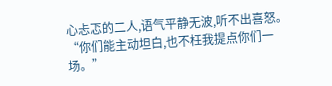心忐忑的二人,语气平静无波,听不出喜怒。
“你们能主动坦白,也不枉我提点你们一场。”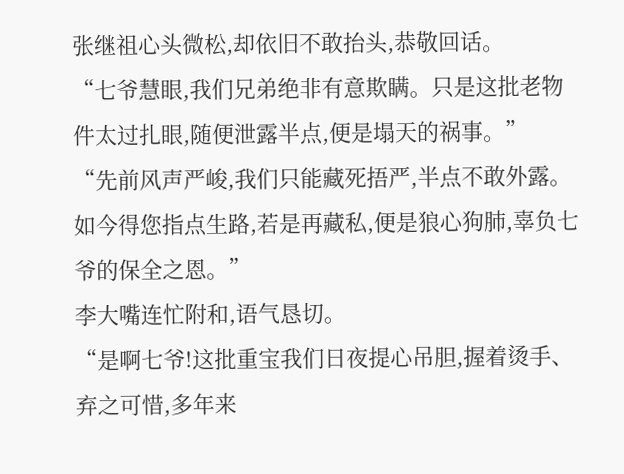张继祖心头微松,却依旧不敢抬头,恭敬回话。
“七爷慧眼,我们兄弟绝非有意欺瞒。只是这批老物件太过扎眼,随便泄露半点,便是塌天的祸事。”
“先前风声严峻,我们只能藏死捂严,半点不敢外露。如今得您指点生路,若是再藏私,便是狼心狗肺,辜负七爷的保全之恩。”
李大嘴连忙附和,语气恳切。
“是啊七爷!这批重宝我们日夜提心吊胆,握着烫手、弃之可惜,多年来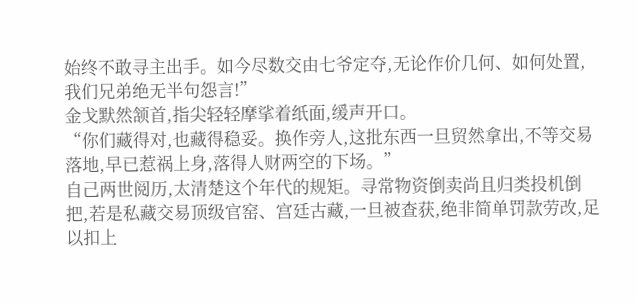始终不敢寻主出手。如今尽数交由七爷定夺,无论作价几何、如何处置,我们兄弟绝无半句怨言!”
金戈默然颔首,指尖轻轻摩挲着纸面,缓声开口。
“你们藏得对,也藏得稳妥。换作旁人,这批东西一旦贸然拿出,不等交易落地,早已惹祸上身,落得人财两空的下场。”
自己两世阅历,太清楚这个年代的规矩。寻常物资倒卖尚且归类投机倒把,若是私藏交易顶级官窑、宫廷古藏,一旦被查获,绝非简单罚款劳改,足以扣上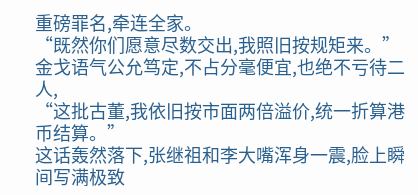重磅罪名,牵连全家。
“既然你们愿意尽数交出,我照旧按规矩来。”
金戈语气公允笃定,不占分毫便宜,也绝不亏待二人,
“这批古董,我依旧按市面两倍溢价,统一折算港币结算。”
这话轰然落下,张继祖和李大嘴浑身一震,脸上瞬间写满极致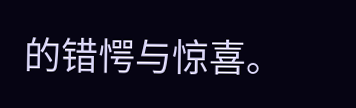的错愕与惊喜。